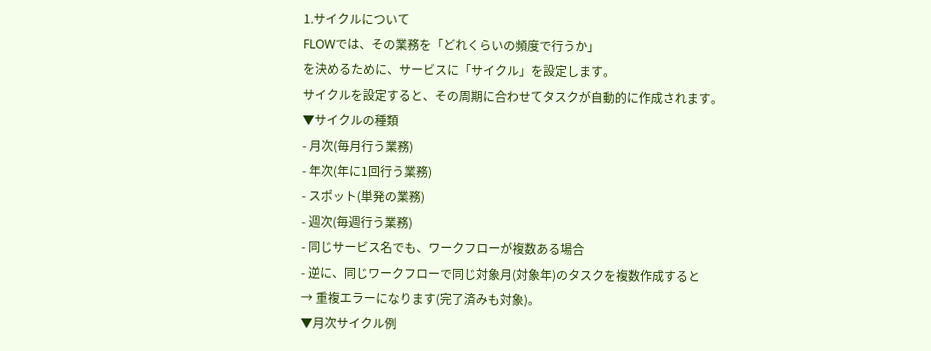1.サイクルについて
FLOWでは、その業務を「どれくらいの頻度で行うか」
を決めるために、サービスに「サイクル」を設定します。
サイクルを設定すると、その周期に合わせてタスクが自動的に作成されます。
▼サイクルの種類
- 月次(毎月行う業務)
- 年次(年に1回行う業務)
- スポット(単発の業務)
- 週次(毎週行う業務)
- 同じサービス名でも、ワークフローが複数ある場合
- 逆に、同じワークフローで同じ対象月(対象年)のタスクを複数作成すると
→ 重複エラーになります(完了済みも対象)。
▼月次サイクル例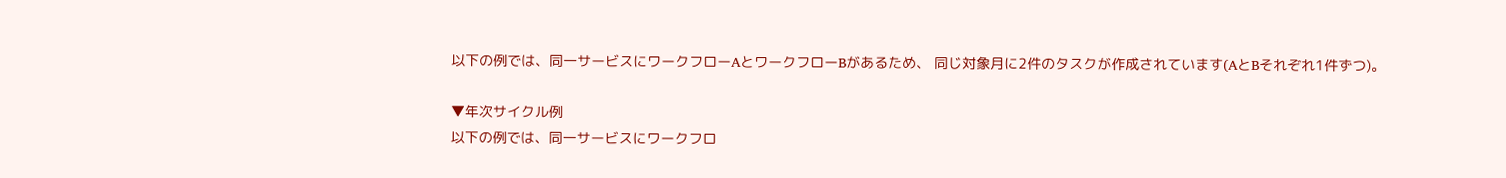以下の例では、同一サービスにワークフローAとワークフローBがあるため、 同じ対象月に2件のタスクが作成されています(AとBそれぞれ1件ずつ)。

▼年次サイクル例
以下の例では、同一サービスにワークフロ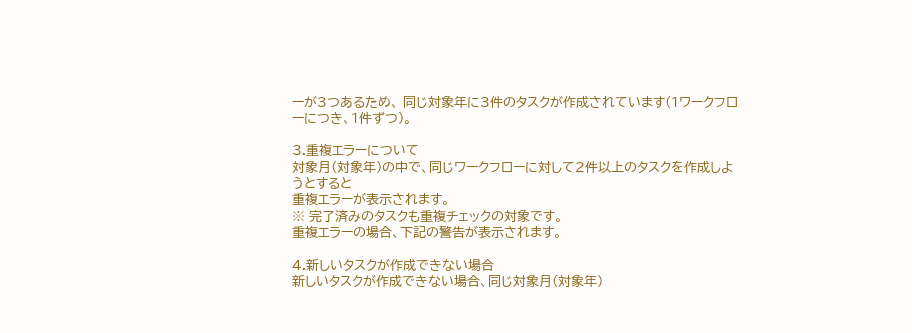ーが3つあるため、 同じ対象年に3件のタスクが作成されています(1ワークフローにつき、1件ずつ)。

3.重複エラーについて
対象月(対象年)の中で、同じワークフローに対して2件以上のタスクを作成しようとすると
重複エラーが表示されます。
※ 完了済みのタスクも重複チェックの対象です。
重複エラーの場合、下記の警告が表示されます。

4.新しいタスクが作成できない場合
新しいタスクが作成できない場合、同じ対象月(対象年)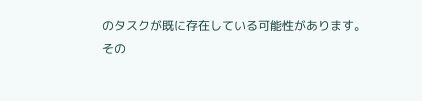のタスクが既に存在している可能性があります。
その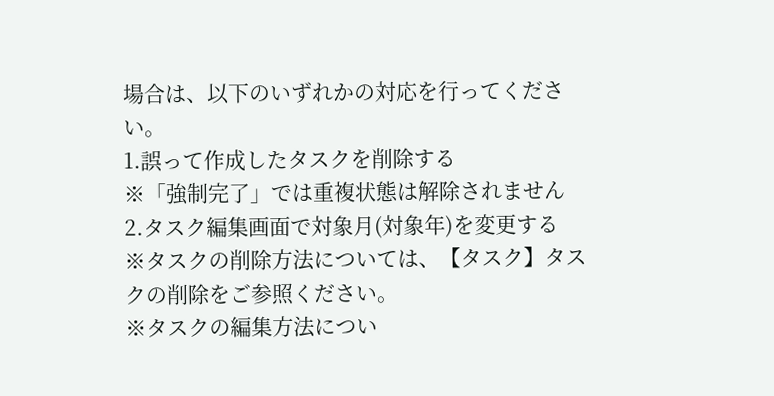場合は、以下のいずれかの対応を行ってください。
1.誤って作成したタスクを削除する
※「強制完了」では重複状態は解除されません
2.タスク編集画面で対象月(対象年)を変更する
※タスクの削除方法については、【タスク】タスクの削除をご参照ください。
※タスクの編集方法につい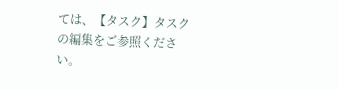ては、【タスク】タスクの編集をご参照ください。